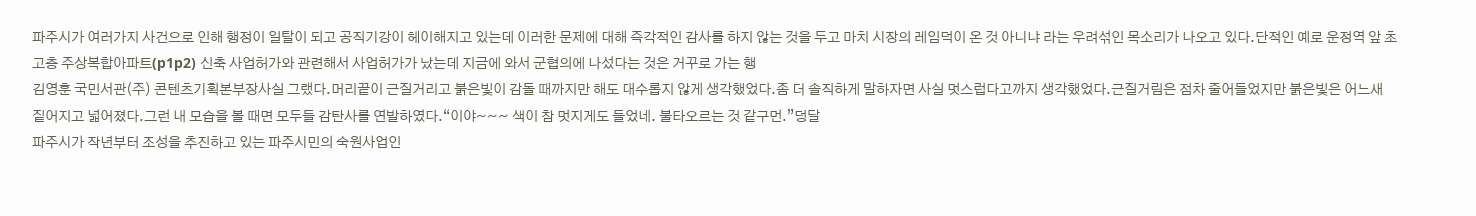파주시가 여러가지 사건으로 인해 행정이 일탈이 되고 공직기강이 헤이해지고 있는데 이러한 문제에 대해 즉각적인 감사를 하지 않는 것을 두고 마치 시장의 레임덕이 온 것 아니냐 라는 우려섞인 목소리가 나오고 있다.단적인 예로 운정역 앞 초고층 주상복합아파트(p1p2) 신축 사업허가와 관련해서 사업허가가 났는데 지금에 와서 군협의에 나섰다는 것은 거꾸로 가는 행
김영훈 국민서관(주) 콘텐츠기획본부장사실 그랬다.머리끝이 근질거리고 붉은빛이 감돌 때까지만 해도 대수롭지 않게 생각했었다.좀 더 솔직하게 말하자면 사실 멋스럽다고까지 생각했었다.근질거림은 점차 줄어들었지만 붉은빛은 어느새 짙어지고 넓어졌다.그런 내 모습을 볼 때면 모두들 감탄사를 연발하였다.“이야~~~ 색이 참 멋지게도 들었네. 불타오르는 것 같구먼.”덩달
파주시가 작년부터 조성을 추진하고 있는 파주시민의 숙원사업인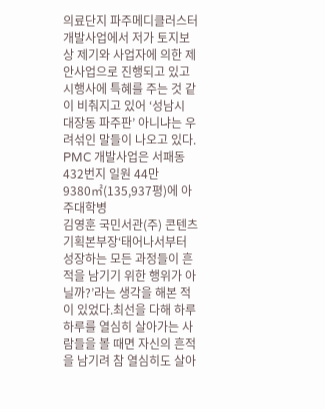의료단지 파주메디클러스터 개발사업에서 저가 토지보상 제기와 사업자에 의한 제안사업으로 진행되고 있고 시행사에 특혜를 주는 것 같이 비춰지고 있어 ‘성남시 대장동 파주판’ 아니냐는 우려섞인 말들이 나오고 있다. PMC 개발사업은 서패동 432번지 일원 44만9380㎡(135,937평)에 아주대학병
김영훈 국민서관(주) 콘텐츠기획본부장‘태어나서부터 성장하는 모든 과정들이 흔적을 남기기 위한 행위가 아닐까?’라는 생각을 해본 적이 있었다.최선을 다해 하루하루를 열심히 살아가는 사람들을 볼 때면 자신의 흔적을 남기려 참 열심히도 살아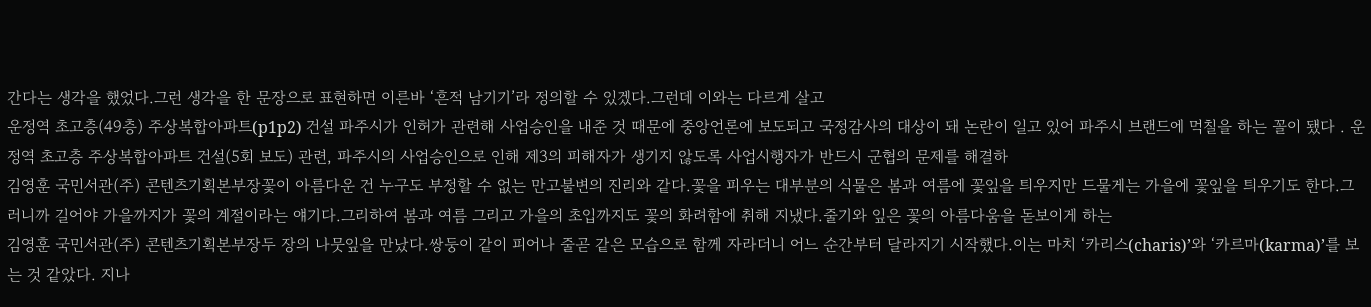간다는 생각을 했었다.그런 생각을 한 문장으로 표현하면 이른바 ‘흔적 남기기’라 정의할 수 있겠다.그런데 이와는 다르게 살고
운정역 초고층(49층) 주상복합아파트(p1p2) 건설 파주시가 인허가 관련해 사업승인을 내준 것 때문에 중앙언론에 보도되고 국정감사의 대상이 돼 논란이 일고 있어 파주시 브랜드에 먹칠을 하는 꼴이 됐다 . 운정역 초고층 주상복합아파트 건설(5회 보도) 관련, 파주시의 사업승인으로 인해 제3의 피해자가 생기지 않도록 사업시행자가 반드시 군협의 문제를 해결하
김영훈 국민서관(주) 콘텐츠기획본부장꽃이 아름다운 건 누구도 부정할 수 없는 만고불변의 진리와 같다.꽃을 피우는 대부분의 식물은 봄과 여름에 꽃잎을 틔우지만 드물게는 가을에 꽃잎을 틔우기도 한다.그러니까 길어야 가을까지가 꽃의 계절이라는 얘기다.그리하여 봄과 여름 그리고 가을의 초입까지도 꽃의 화려함에 취해 지냈다.줄기와 잎은 꽃의 아름다움을 돋보이게 하는
김영훈 국민서관(주) 콘텐츠기획본부장두 장의 나뭇잎을 만났다.쌍둥이 같이 피어나 줄곧 같은 모습으로 함께 자라더니 어느 순간부터 달라지기 시작했다.이는 마치 ‘카리스(charis)’와 ‘카르마(karma)’를 보는 것 같았다. 지나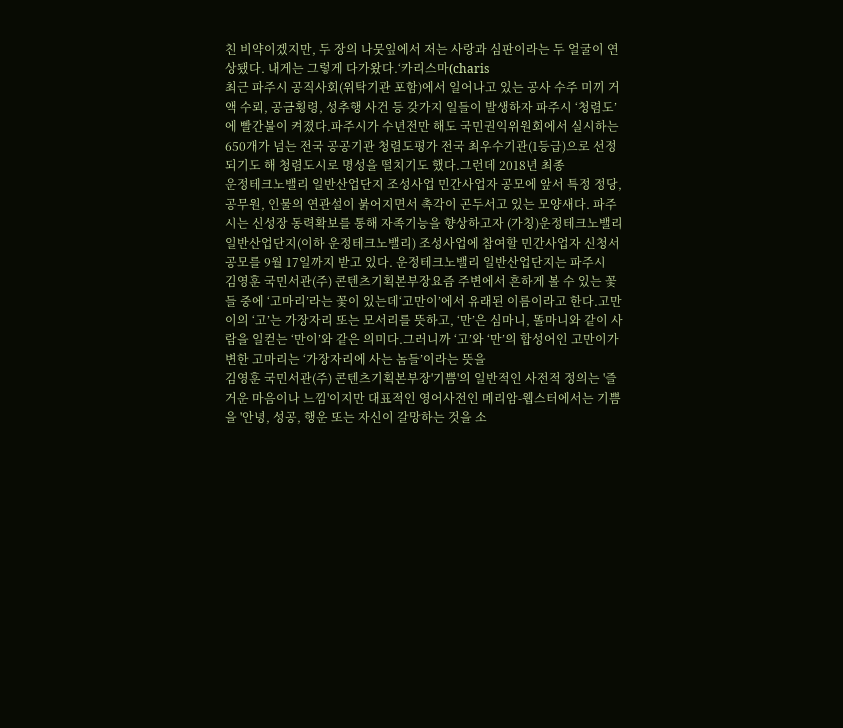친 비약이겠지만, 두 장의 나뭇잎에서 저는 사랑과 심판이라는 두 얼굴이 연상됐다. 내게는 그렇게 다가왔다.‘카리스마(charis
최근 파주시 공직사회(위탁기관 포함)에서 일어나고 있는 공사 수주 미끼 거액 수뢰, 공금횡령, 성추행 사건 등 갖가지 일들이 발생하자 파주시 ‘청렴도’에 빨간불이 켜졌다.파주시가 수년전만 해도 국민권익위원회에서 실시하는 650개가 넘는 전국 공공기관 청렴도평가 전국 최우수기관(1등급)으로 선정되기도 해 청렴도시로 명성을 떨치기도 했다.그런데 2018년 최종
운정테크노밸리 일반산업단지 조성사업 민간사업자 공모에 앞서 특정 정당, 공무원, 인물의 연관설이 붉어지면서 촉각이 곤두서고 있는 모양새다. 파주시는 신성장 동력확보를 통해 자족기능을 향상하고자 (가칭)운정테크노밸리 일반산업단지(이하 운정테크노밸리) 조성사업에 참여할 민간사업자 신청서 공모를 9월 17일까지 받고 있다. 운정테크노밸리 일반산업단지는 파주시
김영훈 국민서관(주) 콘텐츠기획본부장요즘 주변에서 흔하게 볼 수 있는 꽃들 중에 ‘고마리’라는 꽃이 있는데‘고만이’에서 유래된 이름이라고 한다.고만이의 ‘고’는 가장자리 또는 모서리를 뜻하고, ‘만’은 심마니, 똘마니와 같이 사람을 일컫는 ‘만이’와 같은 의미다.그러니까 ‘고’와 ‘만’의 합성어인 고만이가 변한 고마리는 ‘가장자리에 사는 놈들’이라는 뜻을
김영훈 국민서관(주) 콘텐츠기획본부장'기쁨'의 일반적인 사전적 정의는 '즐거운 마음이나 느낌'이지만 대표적인 영어사전인 메리암-웹스터에서는 기쁨을 '안녕, 성공, 행운 또는 자신이 갈망하는 것을 소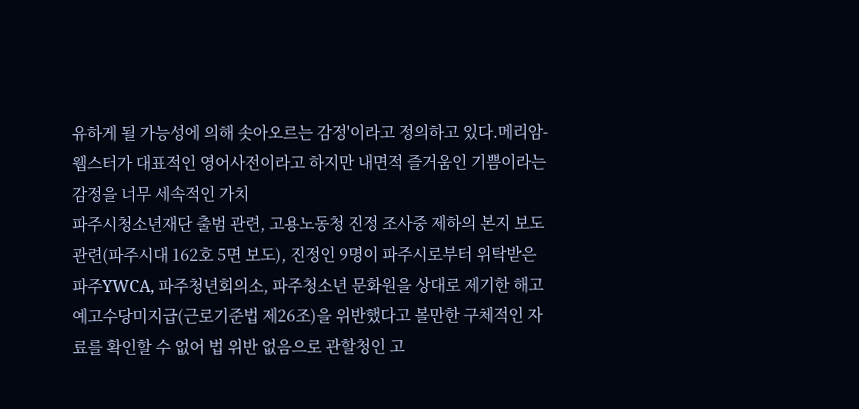유하게 될 가능성에 의해 솟아오르는 감정'이라고 정의하고 있다.메리암-웹스터가 대표적인 영어사전이라고 하지만 내면적 즐거움인 기쁨이라는 감정을 너무 세속적인 가치
파주시청소년재단 출범 관련, 고용노동청 진정 조사중 제하의 본지 보도 관련(파주시대 162호 5면 보도), 진정인 9명이 파주시로부터 위탁받은 파주YWCA, 파주청년회의소, 파주청소년 문화원을 상대로 제기한 해고예고수당미지급(근로기준법 제26조)을 위반했다고 볼만한 구체적인 자료를 확인할 수 없어 법 위반 없음으로 관할청인 고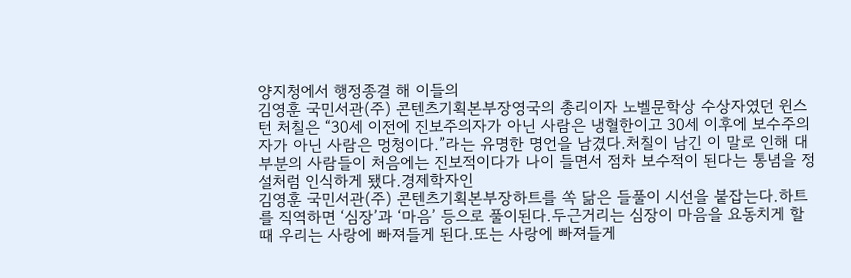양지청에서 행정종결 해 이들의
김영훈 국민서관(주) 콘텐츠기획본부장영국의 총리이자 노벨문학상 수상자였던 윈스턴 처칠은 “30세 이전에 진보주의자가 아닌 사람은 냉혈한이고 30세 이후에 보수주의자가 아닌 사람은 멍청이다.”라는 유명한 명언을 남겼다.처칠이 남긴 이 말로 인해 대부분의 사람들이 처음에는 진보적이다가 나이 들면서 점차 보수적이 된다는 통념을 정설처럼 인식하게 됐다.경제학자인
김영훈 국민서관(주) 콘텐츠기획본부장하트를 쏙 닮은 들풀이 시선을 붙잡는다.하트를 직역하면 ‘심장’과 ‘마음’ 등으로 풀이된다.두근거리는 심장이 마음을 요동치게 할 때 우리는 사랑에 빠져들게 된다.또는 사랑에 빠져들게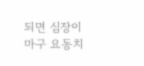되면 심장이 마구 요동치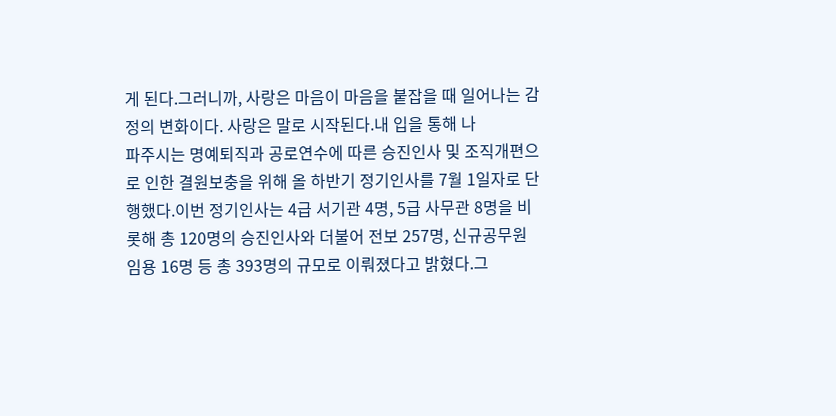게 된다.그러니까, 사랑은 마음이 마음을 붙잡을 때 일어나는 감정의 변화이다. 사랑은 말로 시작된다.내 입을 통해 나
파주시는 명예퇴직과 공로연수에 따른 승진인사 및 조직개편으로 인한 결원보충을 위해 올 하반기 정기인사를 7월 1일자로 단행했다.이번 정기인사는 4급 서기관 4명, 5급 사무관 8명을 비롯해 총 120명의 승진인사와 더불어 전보 257명, 신규공무원 임용 16명 등 총 393명의 규모로 이뤄졌다고 밝혔다.그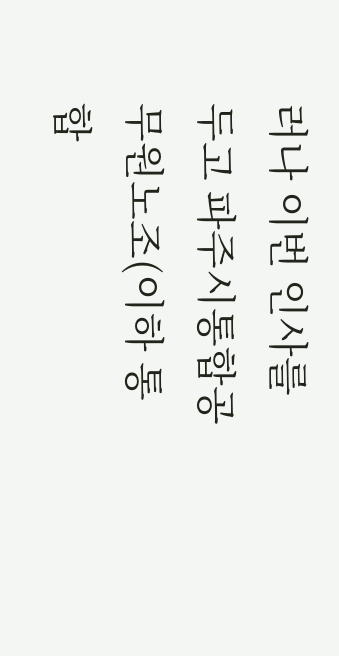러나 이번 인사를 두고 파주시통합공무원노조(이하 통합